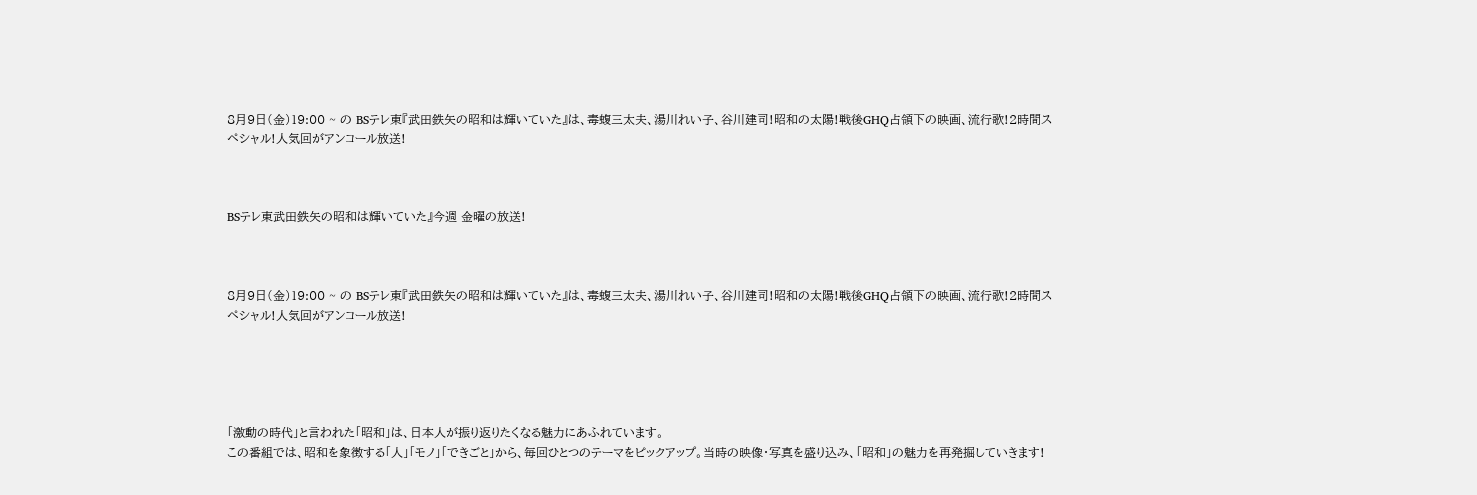8月9日(金)19:00 ~ の BSテレ東『武田鉄矢の昭和は輝いていた』は、毒蝮三太夫、湯川れい子、谷川建司!昭和の太陽!戦後GHQ占領下の映画、流行歌!2時間スペシャル!人気回がアンコール放送!



BSテレ東武田鉄矢の昭和は輝いていた』今週 金曜の放送!



8月9日(金)19:00 ~ の BSテレ東『武田鉄矢の昭和は輝いていた』は、毒蝮三太夫、湯川れい子、谷川建司!昭和の太陽!戦後GHQ占領下の映画、流行歌!2時間スペシャル!人気回がアンコール放送!





「激動の時代」と言われた「昭和」は、日本人が振り返りたくなる魅力にあふれています。
この番組では、昭和を象徴する「人」「モノ」「できごと」から、毎回ひとつのテーマをピックアップ。当時の映像・写真を盛り込み、「昭和」の魅力を再発掘していきます!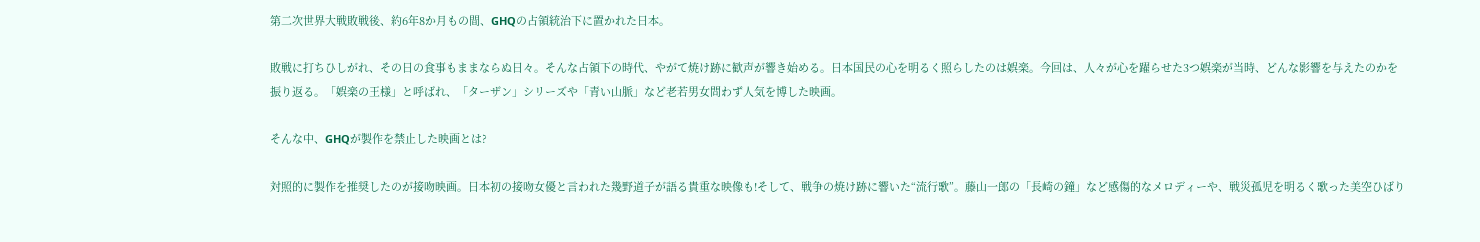第二次世界大戦敗戦後、約6年8か月もの間、GHQの占領統治下に置かれた日本。

敗戦に打ちひしがれ、その日の食事もままならぬ日々。そんな占領下の時代、やがて焼け跡に歓声が響き始める。日本国民の心を明るく照らしたのは娯楽。今回は、人々が心を躍らせた3つ娯楽が当時、どんな影響を与えたのかを振り返る。「娯楽の王様」と呼ばれ、「ターザン」シリーズや「青い山脈」など老若男女問わず人気を博した映画。

そんな中、GHQが製作を禁止した映画とは?

対照的に製作を推奨したのが接吻映画。日本初の接吻女優と言われた幾野道子が語る貴重な映像も!そして、戦争の焼け跡に響いた“流行歌”。藤山一郎の「長崎の鐘」など感傷的なメロディーや、戦災孤児を明るく歌った美空ひばり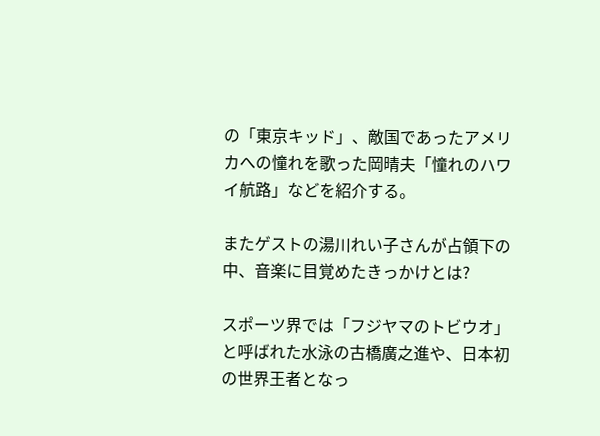の「東京キッド」、敵国であったアメリカへの憧れを歌った岡晴夫「憧れのハワイ航路」などを紹介する。

またゲストの湯川れい子さんが占領下の中、音楽に目覚めたきっかけとは?

スポーツ界では「フジヤマのトビウオ」と呼ばれた水泳の古橋廣之進や、日本初の世界王者となっ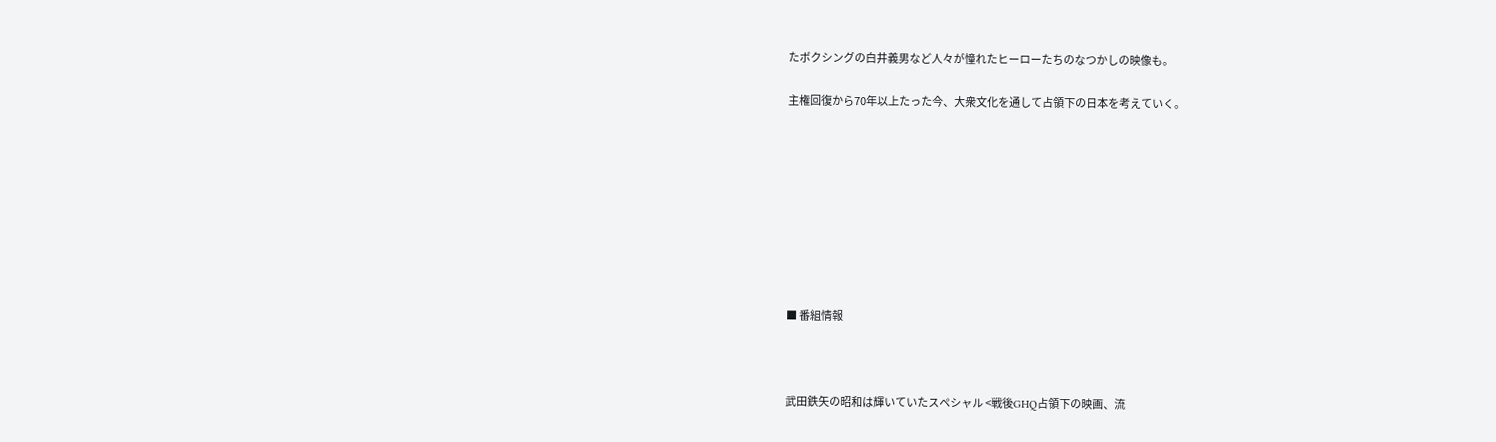たボクシングの白井義男など人々が憧れたヒーローたちのなつかしの映像も。

主権回復から70年以上たった今、大衆文化を通して占領下の日本を考えていく。









■ 番組情報



武田鉄矢の昭和は輝いていたスペシャル <戦後GHQ占領下の映画、流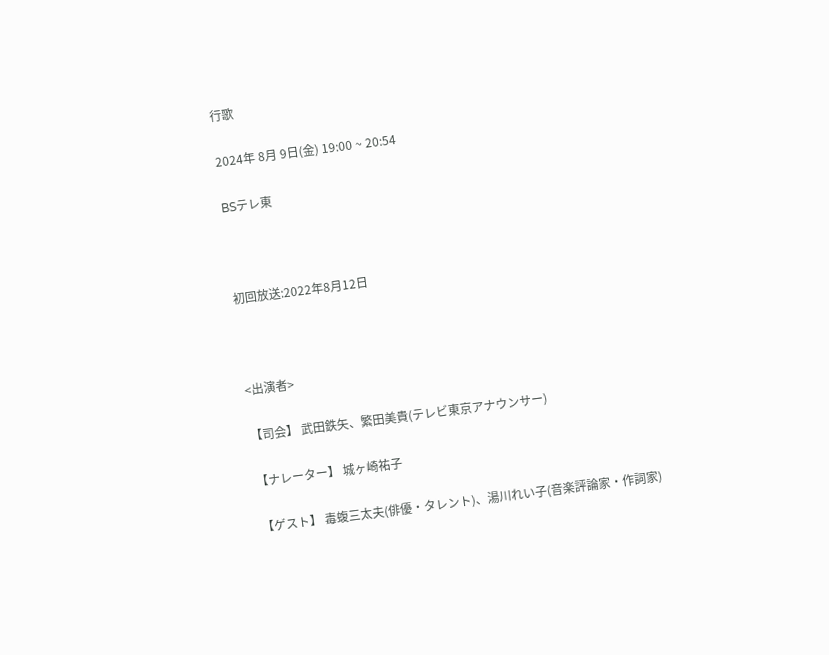行歌

2024年 8月 9日(金) 19:00 ~ 20:54

BSテレ東



初回放送:2022年8月12日



<出演者>

【司会】 武田鉄矢、繁田美貴(テレビ東京アナウンサー)

【ナレーター】 城ヶ崎祐子

【ゲスト】 毒蝮三太夫(俳優・タレント)、湯川れい子(音楽評論家・作詞家)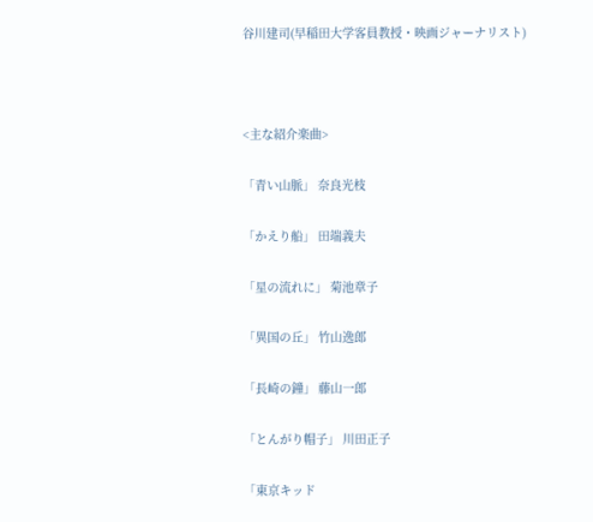谷川建司(早稲田大学客員教授・映画ジャーナリスト)



<主な紹介楽曲>

「青い山脈」 奈良光枝

「かえり船」 田端義夫

「星の流れに」 菊池章子

「異国の丘」 竹山逸郎

「長崎の鐘」 藤山一郎

「とんがり帽子」 川田正子

「東京キッド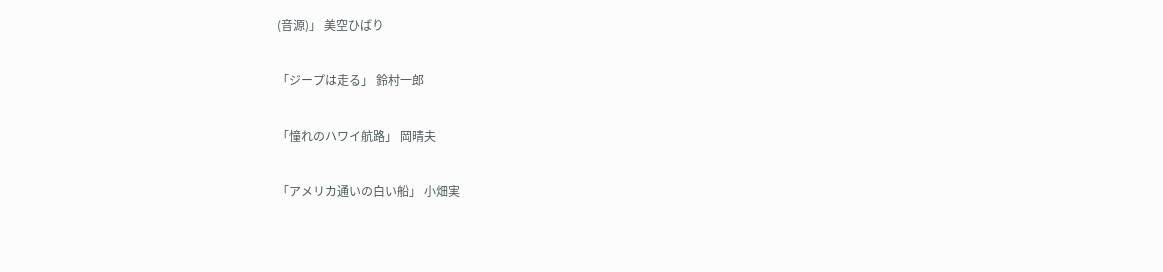(音源)」 美空ひばり

「ジープは走る」 鈴村一郎

「憧れのハワイ航路」 岡晴夫

「アメリカ通いの白い船」 小畑実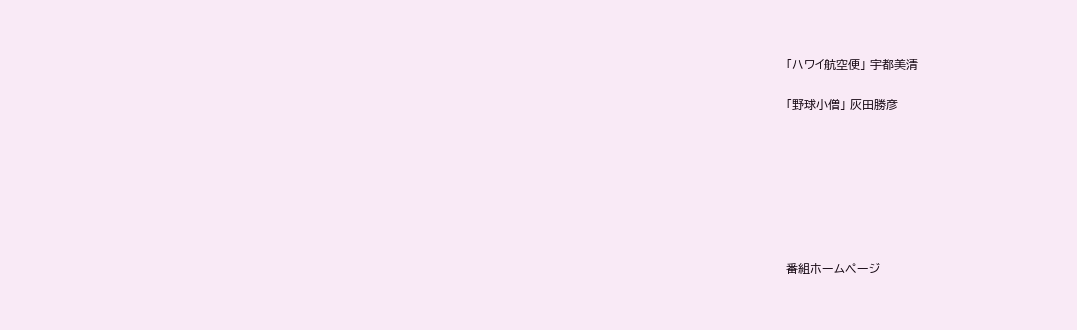「ハワイ航空便」 宇都美清

「野球小僧」 灰田勝彦







番組ホームページ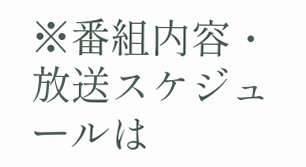※番組内容・放送スケジュールは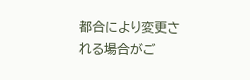都合により変更される場合がご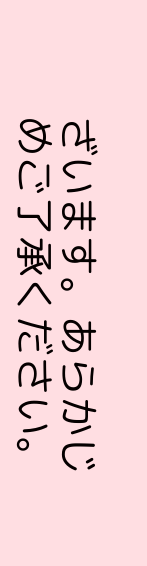ざいます。あらかじめご了承ください。